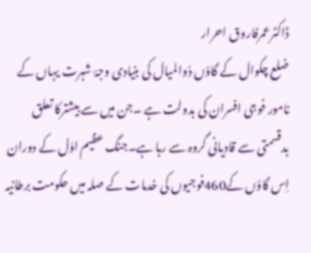ڈاکٹرعمرفاروق احرار
ضلع چکوال کے گاؤں دُوالمیال کی بنیادی وجۂ شہرت یہاں کے نامور فوجی افسران کی بدولت ہے ۔جن میں سے بیشترکا تعلق بدقسمتی سے قادیانی گروہ سے رہا ہے۔جنگ عظیم اوّل کے دوران اِس گاؤں کے460فوجیوں کی خدمات کے صلہ میں حکومت برطانیہ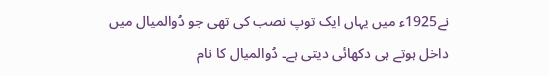نے1925ء میں یہاں ایک توپ نصب کی تھی جو دُوالمیال میں داخل ہوتے ہی دکھائی دیتی ہے۔ دُوالمیال کا نام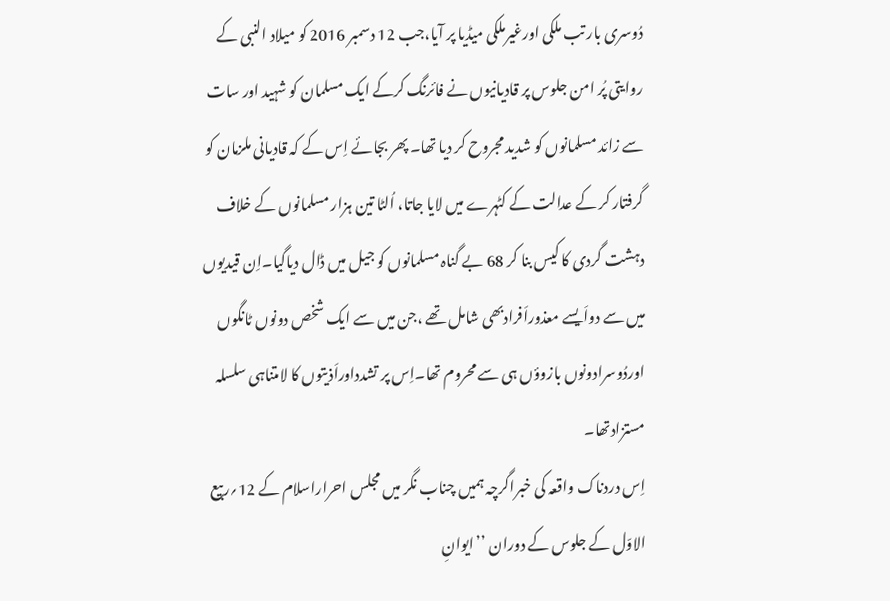دُوسری بار تب ملکی اورغیرملکی میڈیا پر آیا،جب 12 دسمبر 2016 کو میلاد النبی کے روایتی پُر امن جلوس پر قادیانیوں نے فائرنگ کرکے ایک مسلمان کو شہید اور سات سے زائد مسلمانوں کو شدید مجروح کر دیا تھا۔ پھر بجائے اِس کے کہ قادیانی ملزمان کو گرفتار کر کے عدالت کے کٹہرے میں لایا جاتا، اُلٹا تین ہزار مسلمانوں کے خلاف دہشت گردی کا کیس بنا کر 68 بے گناہ مسلمانوں کو جیل میں ڈال دیاگیا۔اِن قیدیوں میں سے دواَیسے معذوراَفرادبھی شامل تھے ،جن میں سے ایک شخص دونوں ٹانگوں اوردُوسرادونوں بازوؤں ہی سے محروم تھا۔اِس پر تشدداوراَذیتوں کا لامتناہی سلسلہ مستزادتھا۔
اِس دردناک واقعہ کی خبراگرچہ ہمیں چناب نگر میں مجلس احراراسلام کے 12؍ربیع الاوّل کے جلوس کے دوران ’’ایوانِ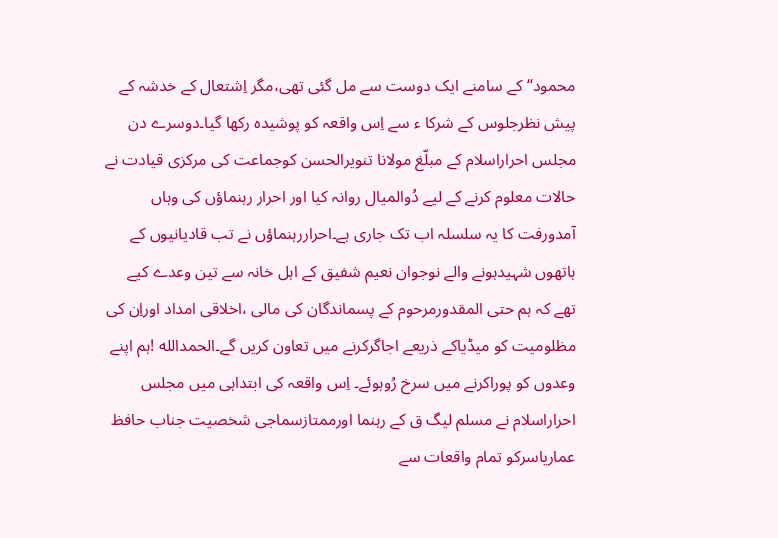محمود‘‘ کے سامنے ایک دوست سے مل گئی تھی،مگر اِشتعال کے خدشہ کے پیش نظرجلوس کے شرکا ء سے اِس واقعہ کو پوشیدہ رکھا گیا۔دوسرے دن مجلس احراراسلام کے مبلّغ مولانا تنویرالحسن کوجماعت کی مرکزی قیادت نے حالات معلوم کرنے کے لیے دُوالمیال روانہ کیا اور احرار رہنماؤں کی وہاں آمدورفت کا یہ سلسلہ اب تک جاری ہے۔احراررہنماؤں نے تب قادیانیوں کے ہاتھوں شہیدہونے والے نوجوان نعیم شفیق کے اہل خانہ سے تین وعدے کیے تھے کہ ہم حتی المقدورمرحوم کے پسماندگان کی مالی ،اخلاقی امداد اوراِن کی مظلومیت کو میڈیاکے ذریعے اجاگرکرنے میں تعاون کریں گے۔الحمدالله !ہم اپنے وعدوں کو پوراکرنے میں سرخ رُوہوئے۔ اِس واقعہ کی ابتداہی میں مجلس احراراسلام نے مسلم لیگ ق کے رہنما اورممتازسماجی شخصیت جناب حافظ عماریاسرکو تمام واقعات سے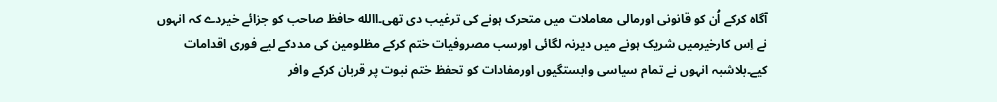آگاہ کرکے اُن کو قانونی اورمالی معاملات میں متحرک ہونے کی ترغیب دی تھی۔االله حافظ صاحب کو جزائے خیردے کہ انہوں نے اِس کارخیرمیں شریک ہونے میں دیرنہ لگائی اورسب مصروفیات ختم کرکے مظلومین کی مددکے لیے فوری اقدامات کیے۔بلاشبہ انہوں نے تمام سیاسی وابستگیوں اورمفادات کو تحفظ ختم نبوت پر قربان کرکے وافر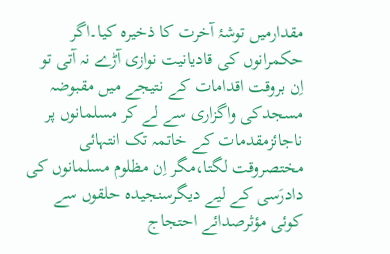مقدارمیں توشۂ آخرت کا ذخیرہ کیا۔اگر حکمرانوں کی قادیانیت نوازی آڑے نہ آتی تو اِن بروقت اقدامات کے نتیجے میں مقبوضہ مسجدکی واگزاری سے لے کر مسلمانوں پر ناجائزمقدمات کے خاتمہ تک انتہائی مختصروقت لگتا،مگر اِن مظلوم مسلمانوں کی دادرَسی کے لیے دیگرسنجیدہ حلقوں سے کوئی مؤثرصدائے احتجاج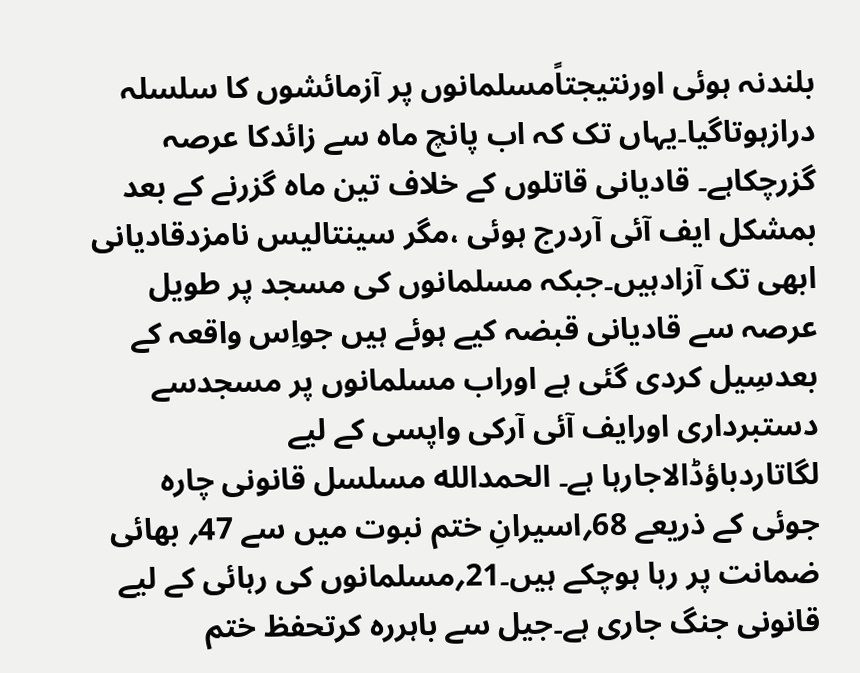بلندنہ ہوئی اورنتیجتاًمسلمانوں پر آزمائشوں کا سلسلہ درازہوتاگیا۔یہاں تک کہ اب پانچ ماہ سے زائدکا عرصہ گزرچکاہے۔ قادیانی قاتلوں کے خلاف تین ماہ گزرنے کے بعد بمشکل ایف آئی آردرج ہوئی ،مگر سینتالیس نامزدقادیانی ابھی تک آزادہیں۔جبکہ مسلمانوں کی مسجد پر طویل عرصہ سے قادیانی قبضہ کیے ہوئے ہیں جواِس واقعہ کے بعدسِیل کردی گئی ہے اوراب مسلمانوں پر مسجدسے دستبرداری اورایف آئی آرکی واپسی کے لیے لگاتاردباؤڈالاجارہا ہے۔ الحمدالله مسلسل قانونی چارہ جوئی کے ذریعے 68؍اسیرانِ ختم نبوت میں سے 47؍ بھائی ضمانت پر رہا ہوچکے ہیں۔21؍مسلمانوں کی رہائی کے لیے قانونی جنگ جاری ہے۔جیل سے باہررہ کرتحفظ ختم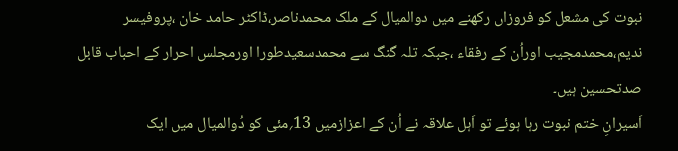نبوت کی مشعل کو فروزاں رکھنے میں دوالمیال کے ملک محمدناصر،ڈاکٹر حامد خان ،پروفیسر ندیم،محمدمجیب اوراُن کے رفقاء ،جبکہ تلہ گنگ سے محمدسعیدطورا اورمجلس احرار کے احباب قابل صدتحسین ہیں۔
اَسیرانِ ختم نبوت رہا ہوئے تو اَہل علاقہ نے اُن کے اعزازمیں 13؍مئی کو دُوالمیال میں ایک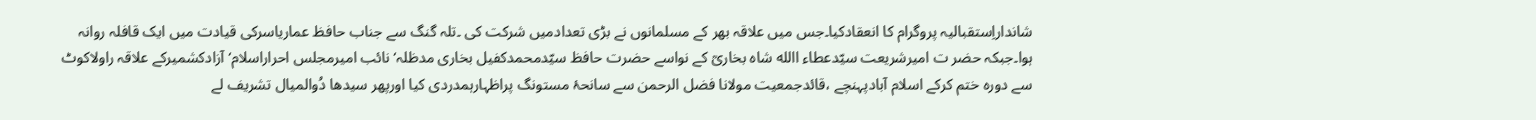شانداراِستقبالیہ پروگرام کا انعقادکیا۔جس میں علاقہ بھر کے مسلمانوں نے بڑی تعدادمیں شرکت کی ۔تلہ گنگ سے جناب حافظ عماریاسرکی قیادت میں ایک قافلہ روانہ ہوا۔جبکہ حضر ت امیرشریعت سیّدعطاء االله شاہ بخاریؒ کے نواسے حضرت حافظ سیّدمحمدکفیل بخاری مدظلہ‘ نائب امیرمجلس احراراسلام‘ آزادکشمیرکے علاقہ راولاکوٹ سے دورہ ختم کرکے اسلام آبادپہنچے ،قائدجمعیت مولانا فضل الرحمن سے سانحۂ مستونگ پراظہارہمدردی کیا اورپھر سیدھا دُوالمیال تشریف لے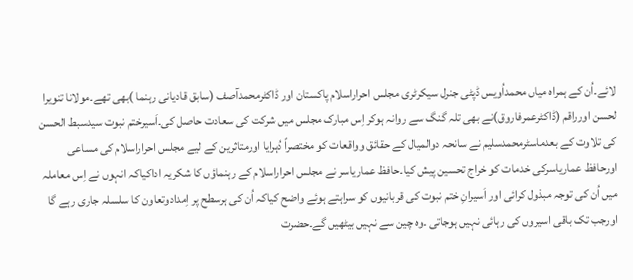لائے۔اُن کے ہمراہ میاں محمداُویس ڈپٹی جنرل سیکرٹری مجلس احراراسلام پاکستان اور ڈاکٹرمحمدآصف (سابق قادیانی رہنما )بھی تھے۔مولانا تنویرا لحسن اورراقم (ڈاکٹرعمرفاروق)نے بھی تلہ گنگ سے روانہ ہوکر اِس مبارک مجلس میں شرکت کی سعادت حاصل کی۔اَسیرختم نبوت سیدسبط الحسن کی تلاوت کے بعدماسٹرمحمدسلیم نے سانحہ دوالمیال کے حقائق وواقعات کو مختصراً دُہرایا اورمتاثرین کے لیے مجلس احراراسلام کی مساعی اورحافظ عماریاسرکی خدمات کو خراج تحسین پیش کیا۔حافظ عماریاسر نے مجلس احراراسلام کے رہنماؤں کا شکریہ اداکیاکہ انہوں نے اِس معاملہ میں اُن کی توجہ مبذول کرائی اور اَسیرانِ ختم نبوت کی قربانیوں کو سراہتے ہوئے واضح کیاکہ اُن کی ہرسطح پر اِمدادوتعاون کا سلسلہ جاری رہے گا اورجب تک باقی اسیروں کی رہائی نہیں ہوجاتی ۔وہ چین سے نہیں بیٹھیں گے۔حضرت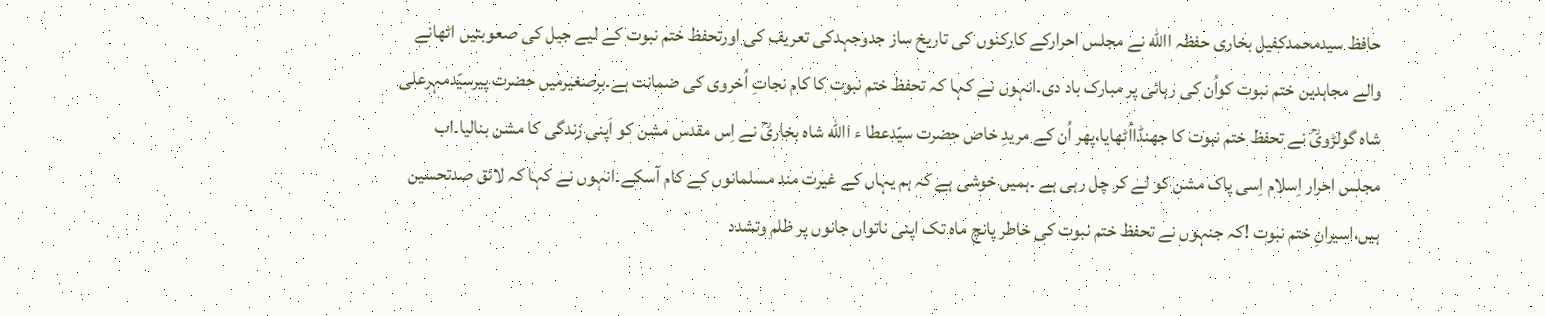حافظ سیدمحمدکفیل بخاری حفظہ االله نے مجلس احرارکے کارکنوں کی تاریخ ساز جدوجہدکی تعریف کی اورتحفظ ختم نبوت کے لیے جیل کی صعوبتیں اٹھانے والے مجاہدین ختم نبوت کواُن کی رہائی پر مبارک باد دی۔انہوں نے کہا کہ تحفظ ختم نبوت کا کام نجاتِ اُخروی کی ضمانت ہے۔برصغیرمیں حضرت پیرسیّدمہرعلی شاہ گولڑویؒ نے تحفظ ختم نبوت کا جھنڈااُٹھایا،پھر اُن کے مریدِ خاص حضرت سیّدعطا ء االله شاہ بخاریؒ نے اِس مقدس مشن کو اَپنی زندگی کا مشن بنالیا۔اب مجلس احرار اِسلام اِسی پاک مشن کو لے کر چل رہی ہے ۔ہمیں خوشی ہے کہ ہم یہاں کے غیرت مند مسلمانوں کے کام آسکے۔انہوں نے کہا کہ لائق صدتحسین ہیں،اسیرانِ ختم نبوت !کہ جنہوں نے تحفظ ختم نبوت کی خاطر پانچ ماہ تک اپنی ناتواں جانوں پر ظلم وتشدد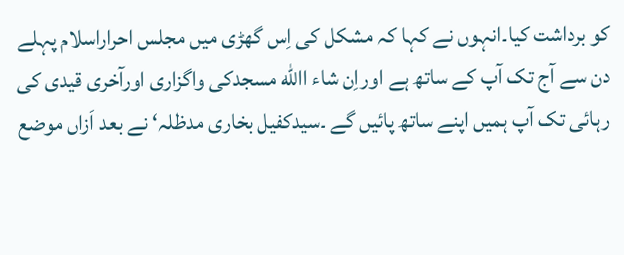کو برداشت کیا۔انہوں نے کہا کہ مشکل کی اِس گھڑی میں مجلس احراراسلام پہلے دن سے آج تک آپ کے ساتھ ہے اوراِن شاء االله مسجدکی واگزاری اورآخری قیدی کی رہائی تک آپ ہمیں اپنے ساتھ پائیں گے ۔سیدکفیل بخاری مدظلہ‘ نے بعد اَزاں موضع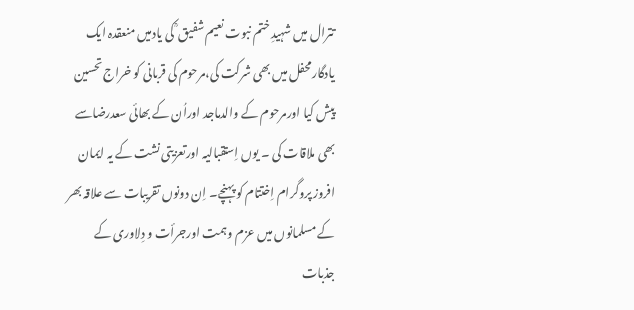تترال میں شہیدِ ختم نبوت نعیم شفیق ؒ کی یادمیں منعقدہ ایک یادگارمحفل میں بھی شرکت کی،مرحوم کی قربانی کو خراج تحسین پیش کیا اورمرحوم کے والدماجد اوراُن کے بھائی سعدرضاسے بھی ملاقات کی ۔ یوں اِستقبالیہ اورتعزیتی نشت کے یہ ایمان افروز پروگرام اِختتام کو پہنچے۔ اِن دونوں تقریبات سے علاقہ بھر کے مسلمانوں میں عزم وہمت اورجرأت و دِلاوری کے جذبات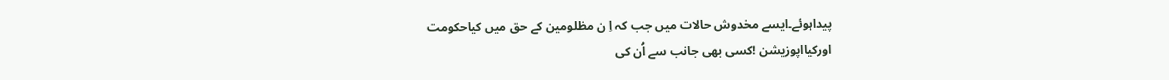پیداہوئے۔ایسے مخدوش حالات میں جب کہ اِ ن مظلومین کے حق میں کیاحکومت اورکیااپوزیشن !کسی بھی جانب سے اُن کی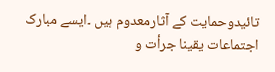تائیدوحمایت کے آثارمعدوم ہیں ۔ایسے مبارک اجتماعات یقینا جرأت و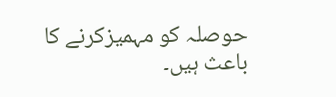حوصلہ کو مہمیزکرنے کا باعث ہیں۔